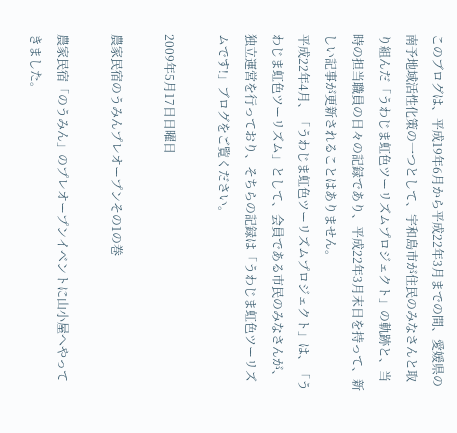このブログは、平成19年6月から平成22年3月までの間、愛媛県の南予地域活性化策の一つとして、宇和島市が住民のみなさんと取り組んだ「うわじま虹色ツーリズムプロジェクト」の軌跡と、当時の担当職員の日々の記録であり、平成22年3月末日を持って、新しい記事が更新されることはありません。
平成22年4月、「うわじま虹色ツーリズムプロジェクト」は、「うわじま虹色ツーリズム」として、会員である市民のみなさんが、独立運営を行っており、そちらの記録は「うわじま虹色ツーリズムです!」ブログをご覧ください。

2009年5月17日日曜日

農家民宿のうみんプレオープンその1の巻

農家民宿「のうみん」のプレオープンイベントに山小屋へやってきました。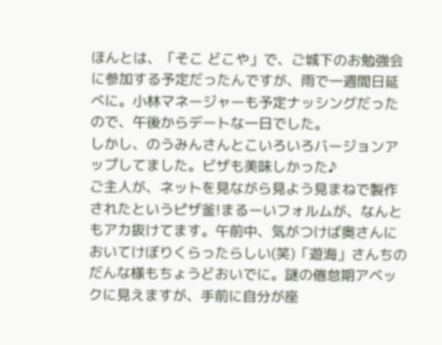ほんとは、「そこ どこや」で、ご城下のお勉強会に参加する予定だったんですが、雨で一週間日延べに。小林マネージャーも予定ナッシングだったので、午後からデートな一日でした。
しかし、のうみんさんとこいろいろバージョンアップしてました。ビザも美味しかった♪
ご主人が、ネットを見ながら見よう見まねで製作されたというピザ釜!まるーいフォルムが、なんともアカ抜けてます。午前中、気がつけば奥さんにおいてけぼりくらったらしい(笑)「遊海」さんちのだんな様もちょうどおいでに。謎の倦怠期アベックに見えますが、手前に自分が座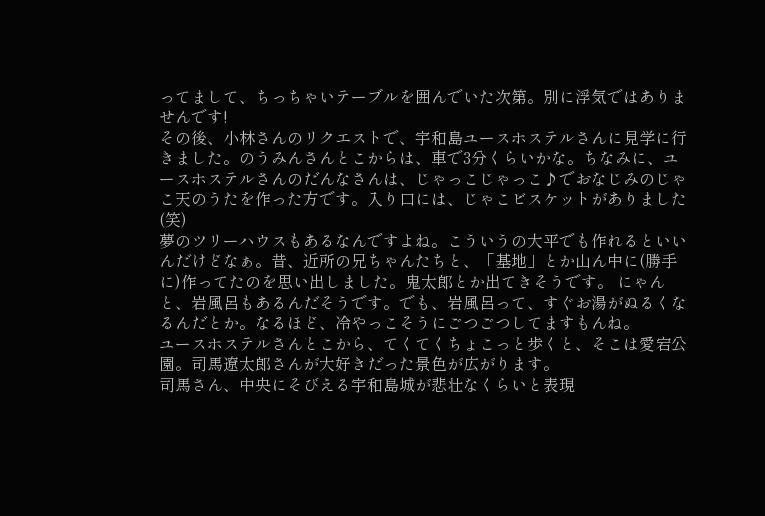ってまして、ちっちゃいテーブルを囲んでいた次第。別に浮気ではありませんです!
その後、小林さんのリクエストで、宇和島ユースホステルさんに見学に行きました。のうみんさんとこからは、車で3分くらいかな。ちなみに、ユースホステルさんのだんなさんは、じゃっこじゃっこ♪でおなじみのじゃこ天のうたを作った方です。入り口には、じゃこビスケットがありました(笑)
夢のツリーハウスもあるなんですよね。こういうの大平でも作れるといいんだけどなぁ。昔、近所の兄ちゃんたちと、「基地」とか山ん中に(勝手に)作ってたのを思い出しました。鬼太郎とか出てきそうです。 にゃんと、岩風呂もあるんだそうです。でも、岩風呂って、すぐお湯がぬるくなるんだとか。なるほど、冷やっこそうにごつごつしてますもんね。
ユースホステルさんとこから、てくてくちょこっと歩くと、そこは愛宕公園。司馬遼太郎さんが大好きだった景色が広がります。
司馬さん、中央にそびえる宇和島城が悲壮なくらいと表現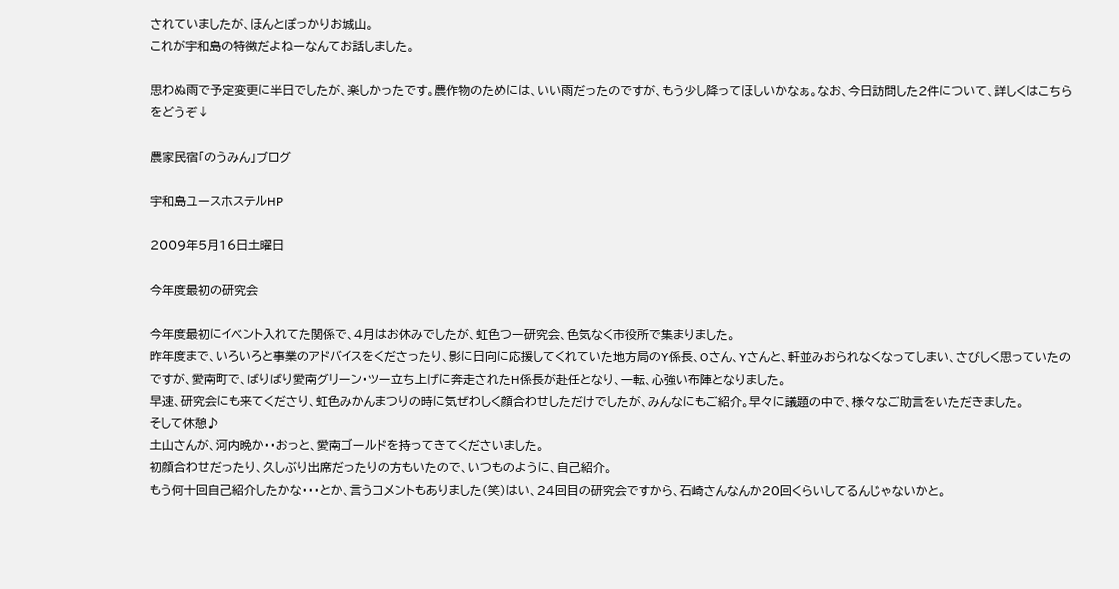されていましたが、ほんとぽっかりお城山。
これが宇和島の特徴だよねーなんてお話しました。

思わぬ雨で予定変更に半日でしたが、楽しかったです。農作物のためには、いい雨だったのですが、もう少し降ってほしいかなぁ。なお、今日訪問した2件について、詳しくはこちらをどうぞ↓

農家民宿「のうみん」ブログ

宇和島ユースホステルHP

2009年5月16日土曜日

今年度最初の研究会

今年度最初にイベント入れてた関係で、4月はお休みでしたが、虹色つー研究会、色気なく市役所で集まりました。
昨年度まで、いろいろと事業のアドバイスをくださったり、影に日向に応援してくれていた地方局のY係長、Oさん、Yさんと、軒並みおられなくなってしまい、さびしく思っていたのですが、愛南町で、ばりばり愛南グリーン・ツー立ち上げに奔走されたH係長が赴任となり、一転、心強い布陣となりました。
早速、研究会にも来てくださり、虹色みかんまつりの時に気ぜわしく顔合わせしただけでしたが、みんなにもご紹介。早々に議題の中で、様々なご助言をいただきました。
そして休憩♪
土山さんが、河内晩か・・おっと、愛南ゴールドを持ってきてくださいました。
初顔合わせだったり、久しぶり出席だったりの方もいたので、いつものように、自己紹介。
もう何十回自己紹介したかな・・・とか、言うコメントもありました(笑)はい、24回目の研究会ですから、石崎さんなんか20回くらいしてるんじゃないかと。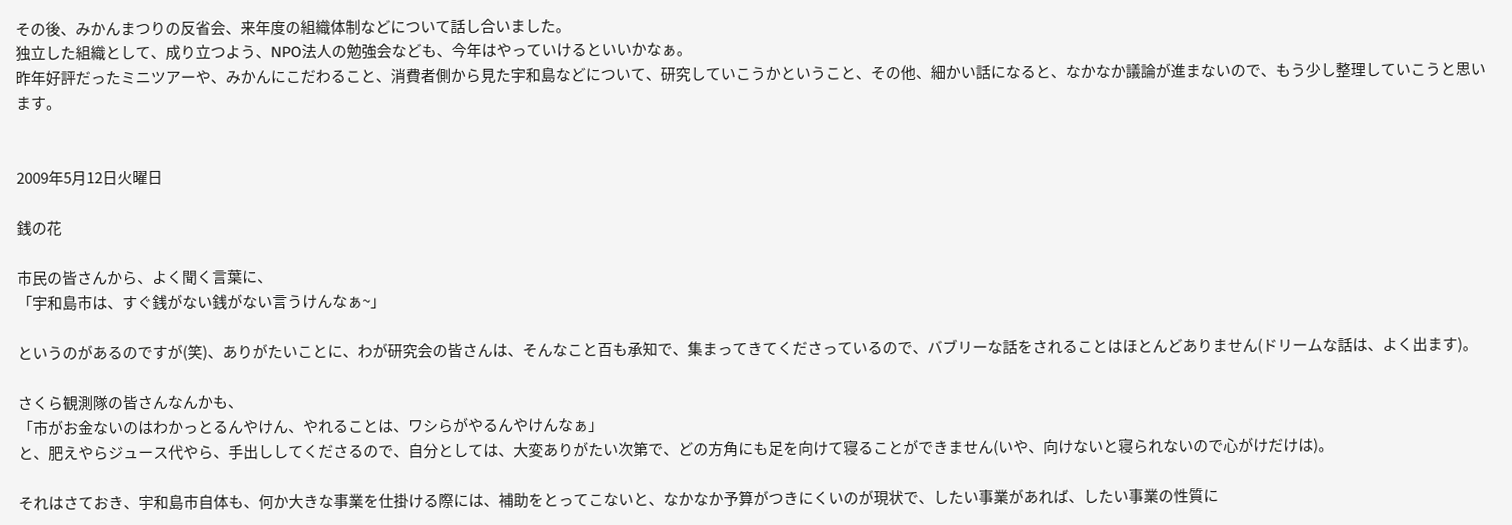その後、みかんまつりの反省会、来年度の組織体制などについて話し合いました。
独立した組織として、成り立つよう、NPO法人の勉強会なども、今年はやっていけるといいかなぁ。
昨年好評だったミニツアーや、みかんにこだわること、消費者側から見た宇和島などについて、研究していこうかということ、その他、細かい話になると、なかなか議論が進まないので、もう少し整理していこうと思います。


2009年5月12日火曜日

銭の花

市民の皆さんから、よく聞く言葉に、
「宇和島市は、すぐ銭がない銭がない言うけんなぁ~」

というのがあるのですが(笑)、ありがたいことに、わが研究会の皆さんは、そんなこと百も承知で、集まってきてくださっているので、バブリーな話をされることはほとんどありません(ドリームな話は、よく出ます)。

さくら観測隊の皆さんなんかも、
「市がお金ないのはわかっとるんやけん、やれることは、ワシらがやるんやけんなぁ」
と、肥えやらジュース代やら、手出ししてくださるので、自分としては、大変ありがたい次第で、どの方角にも足を向けて寝ることができません(いや、向けないと寝られないので心がけだけは)。

それはさておき、宇和島市自体も、何か大きな事業を仕掛ける際には、補助をとってこないと、なかなか予算がつきにくいのが現状で、したい事業があれば、したい事業の性質に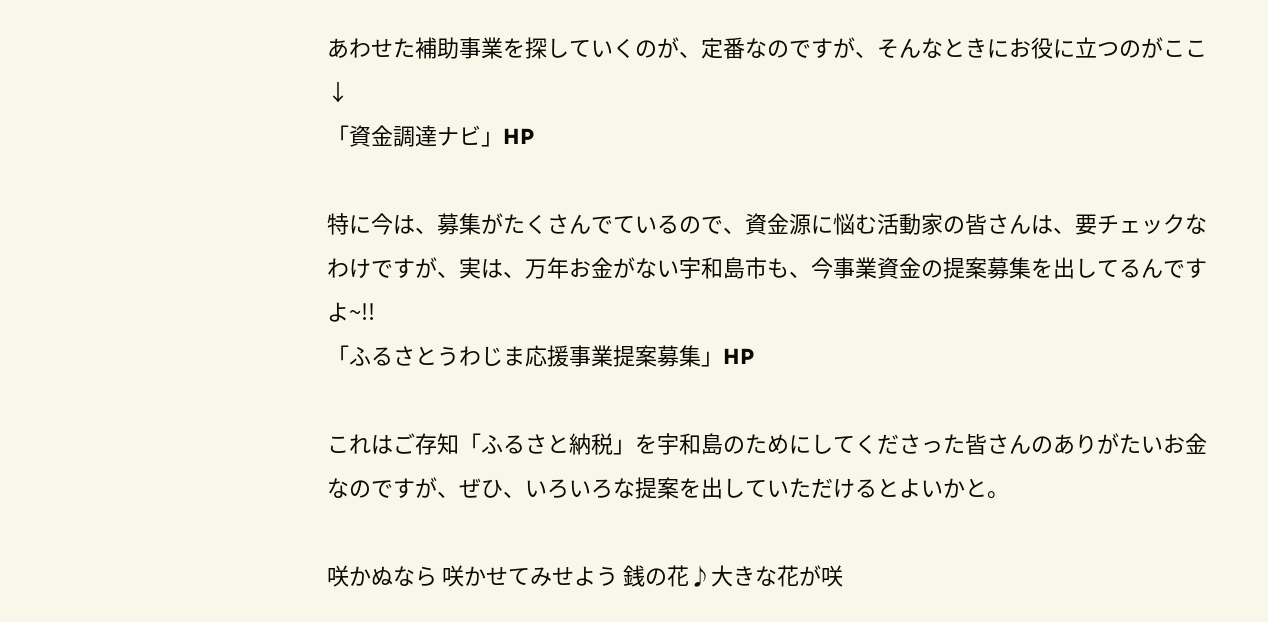あわせた補助事業を探していくのが、定番なのですが、そんなときにお役に立つのがここ↓
「資金調達ナビ」HP

特に今は、募集がたくさんでているので、資金源に悩む活動家の皆さんは、要チェックなわけですが、実は、万年お金がない宇和島市も、今事業資金の提案募集を出してるんですよ~!!
「ふるさとうわじま応援事業提案募集」HP

これはご存知「ふるさと納税」を宇和島のためにしてくださった皆さんのありがたいお金なのですが、ぜひ、いろいろな提案を出していただけるとよいかと。

咲かぬなら 咲かせてみせよう 銭の花♪大きな花が咲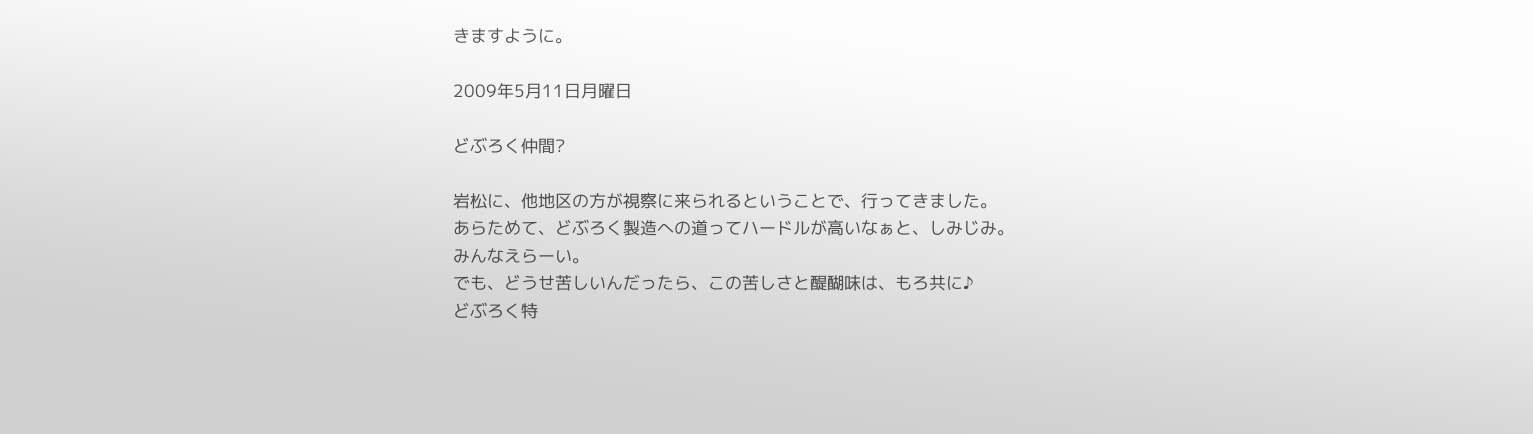きますように。

2009年5月11日月曜日

どぶろく仲間?

岩松に、他地区の方が視察に来られるということで、行ってきました。
あらためて、どぶろく製造への道ってハードルが高いなぁと、しみじみ。
みんなえらーい。
でも、どうせ苦しいんだったら、この苦しさと醍醐味は、もろ共に♪
どぶろく特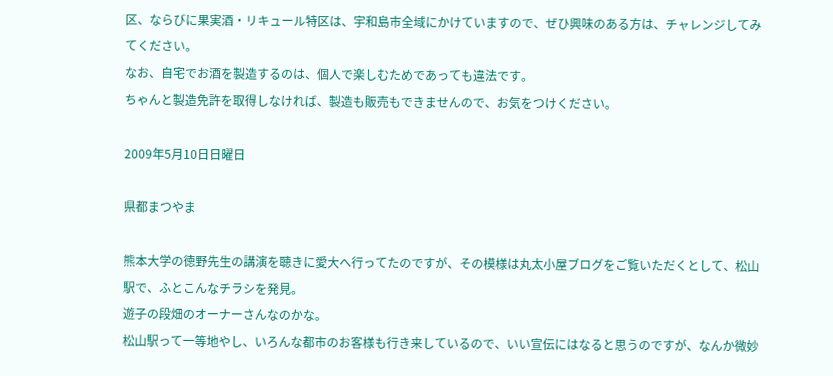区、ならびに果実酒・リキュール特区は、宇和島市全域にかけていますので、ぜひ興味のある方は、チャレンジしてみてください。
なお、自宅でお酒を製造するのは、個人で楽しむためであっても違法です。
ちゃんと製造免許を取得しなければ、製造も販売もできませんので、お気をつけください。

2009年5月10日日曜日

県都まつやま

熊本大学の徳野先生の講演を聴きに愛大へ行ってたのですが、その模様は丸太小屋ブログをご覧いただくとして、松山駅で、ふとこんなチラシを発見。
遊子の段畑のオーナーさんなのかな。
松山駅って一等地やし、いろんな都市のお客様も行き来しているので、いい宣伝にはなると思うのですが、なんか微妙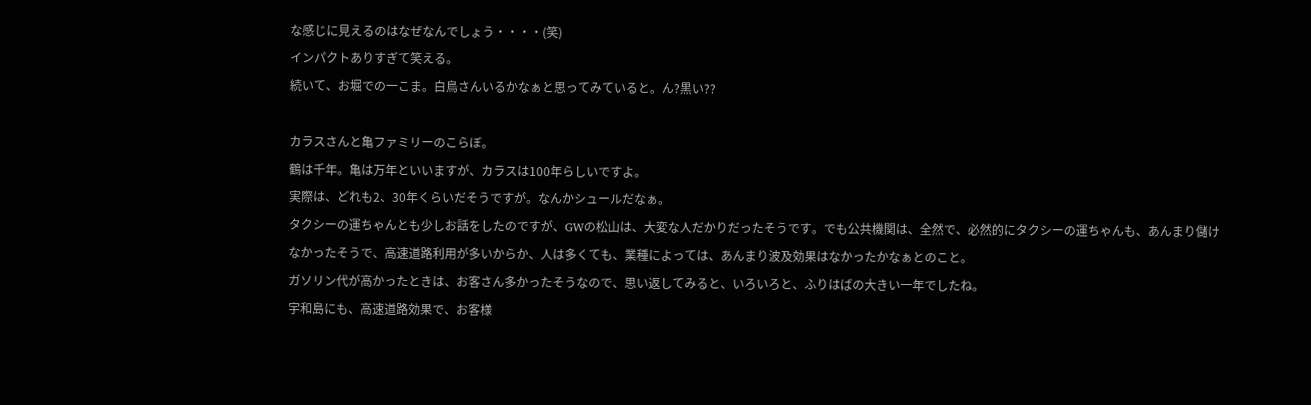な感じに見えるのはなぜなんでしょう・・・・(笑)
インパクトありすぎて笑える。
続いて、お堀での一こま。白鳥さんいるかなぁと思ってみていると。ん?黒い??

カラスさんと亀ファミリーのこらぼ。
鶴は千年。亀は万年といいますが、カラスは100年らしいですよ。
実際は、どれも2、30年くらいだそうですが。なんかシュールだなぁ。
タクシーの運ちゃんとも少しお話をしたのですが、GWの松山は、大変な人だかりだったそうです。でも公共機関は、全然で、必然的にタクシーの運ちゃんも、あんまり儲けなかったそうで、高速道路利用が多いからか、人は多くても、業種によっては、あんまり波及効果はなかったかなぁとのこと。
ガソリン代が高かったときは、お客さん多かったそうなので、思い返してみると、いろいろと、ふりはばの大きい一年でしたね。
宇和島にも、高速道路効果で、お客様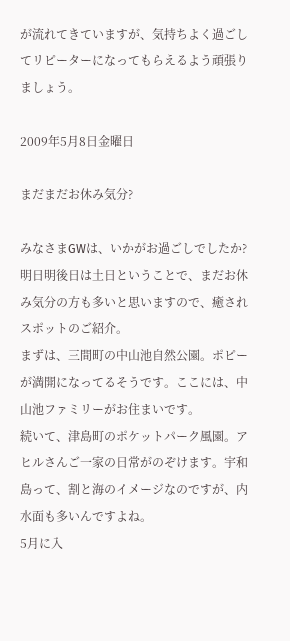が流れてきていますが、気持ちよく過ごしてリピーターになってもらえるよう頑張りましょう。

2009年5月8日金曜日

まだまだお休み気分?

みなさまGWは、いかがお過ごしでしたか?
明日明後日は土日ということで、まだお休み気分の方も多いと思いますので、癒されスポットのご紹介。
まずは、三間町の中山池自然公園。ポピーが満開になってるそうです。ここには、中山池ファミリーがお住まいです。
続いて、津島町のポケットパーク風園。アヒルさんご一家の日常がのぞけます。宇和島って、割と海のイメージなのですが、内水面も多いんですよね。
5月に入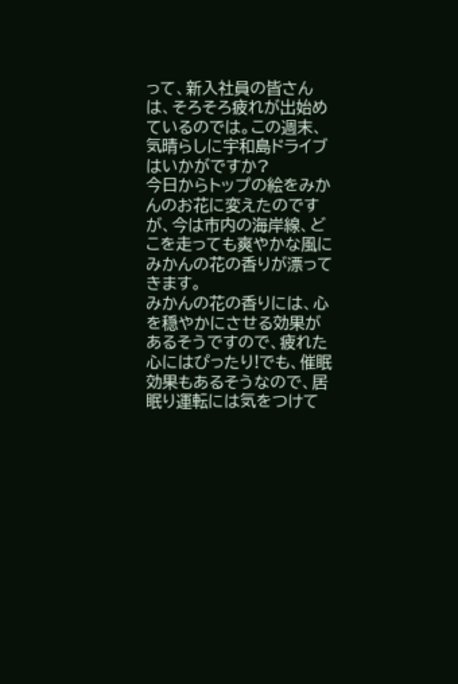って、新入社員の皆さんは、そろそろ疲れが出始めているのでは。この週末、気晴らしに宇和島ドライブはいかがですか?
今日からトップの絵をみかんのお花に変えたのですが、今は市内の海岸線、どこを走っても爽やかな風にみかんの花の香りが漂ってきます。
みかんの花の香りには、心を穏やかにさせる効果があるそうですので、疲れた心にはぴったり!でも、催眠効果もあるそうなので、居眠り運転には気をつけて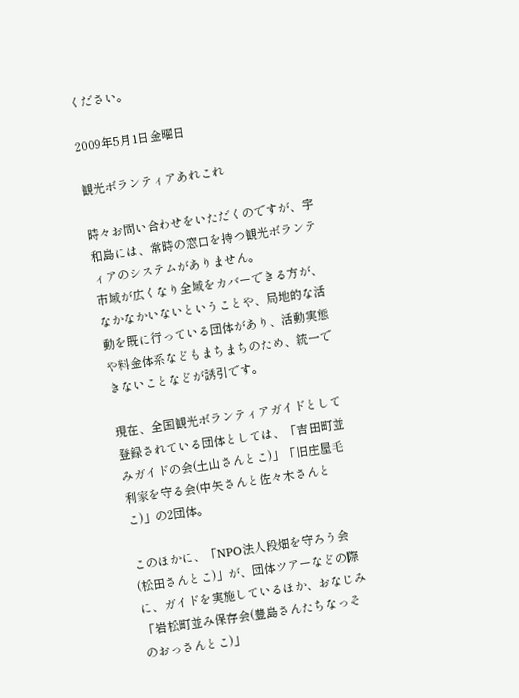ください。

2009年5月1日金曜日

観光ボランティアあれこれ

時々お問い合わせをいただくのですが、宇和島には、常時の窓口を持つ観光ボランティアのシステムがありません。
市域が広くなり全域をカバーできる方が、なかなかいないということや、局地的な活動を既に行っている団体があり、活動実態や料金体系などもまちまちのため、統一できないことなどが誘引です。

現在、全国観光ボランティアガイドとして登録されている団体としては、「吉田町並みガイドの会(土山さんとこ)」「旧庄屋毛利家を守る会(中矢さんと佐々木さんとこ)」の2団体。

このほかに、「NPO法人段畑を守ろう会(松田さんとこ)」が、団体ツアーなどの際に、ガイドを実施しているほか、おなじみ「岩松町並み保存会(豊島さんたちなっそのおっさんとこ)」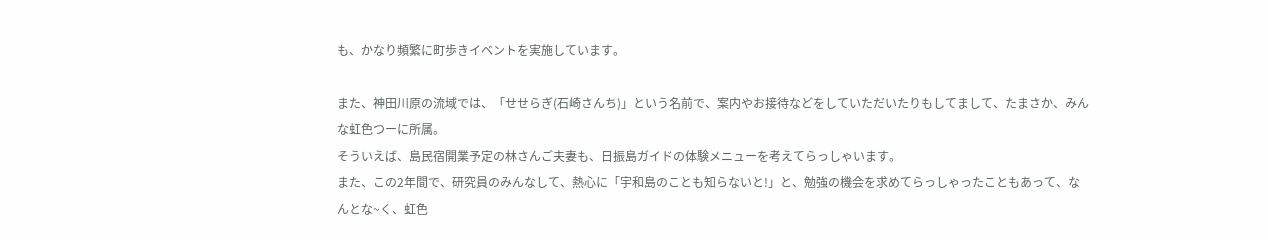も、かなり頻繁に町歩きイベントを実施しています。

また、神田川原の流域では、「せせらぎ(石崎さんち)」という名前で、案内やお接待などをしていただいたりもしてまして、たまさか、みんな虹色つーに所属。
そういえば、島民宿開業予定の林さんご夫妻も、日振島ガイドの体験メニューを考えてらっしゃいます。
また、この2年間で、研究員のみんなして、熱心に「宇和島のことも知らないと!」と、勉強の機会を求めてらっしゃったこともあって、なんとな~く、虹色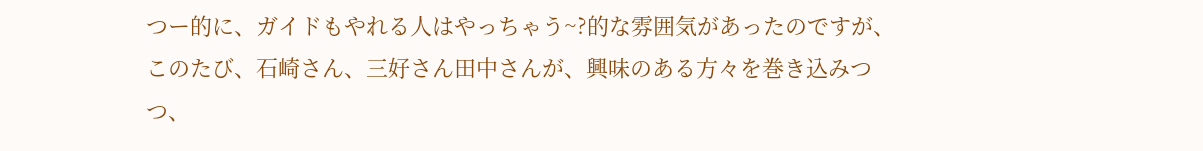つー的に、ガイドもやれる人はやっちゃう~?的な雰囲気があったのですが、このたび、石崎さん、三好さん田中さんが、興味のある方々を巻き込みつつ、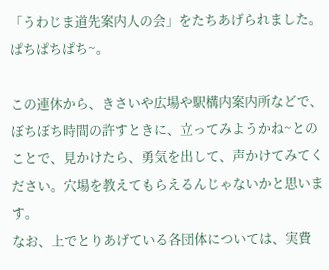「うわじま道先案内人の会」をたちあげられました。ぱちぱちぱち~。

この連休から、きさいや広場や駅構内案内所などで、ぼちぼち時間の許すときに、立ってみようかね~とのことで、見かけたら、勇気を出して、声かけてみてください。穴場を教えてもらえるんじゃないかと思います。
なお、上でとりあげている各団体については、実費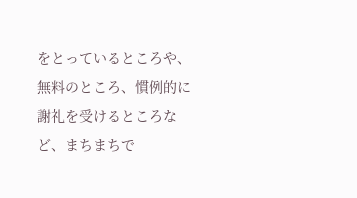をとっているところや、無料のところ、慣例的に謝礼を受けるところなど、まちまちで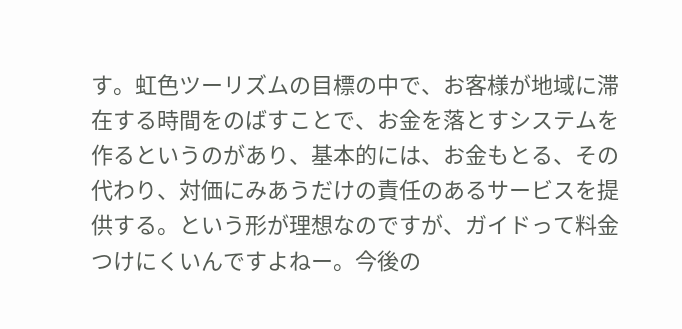す。虹色ツーリズムの目標の中で、お客様が地域に滞在する時間をのばすことで、お金を落とすシステムを作るというのがあり、基本的には、お金もとる、その代わり、対価にみあうだけの責任のあるサービスを提供する。という形が理想なのですが、ガイドって料金つけにくいんですよねー。今後の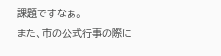課題ですなぁ。
また、市の公式行事の際に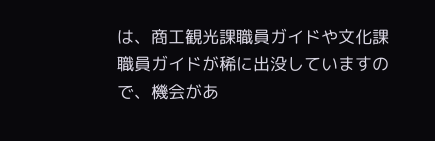は、商工観光課職員ガイドや文化課職員ガイドが稀に出没していますので、機会があ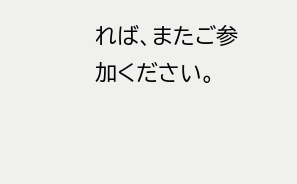れば、またご参加ください。